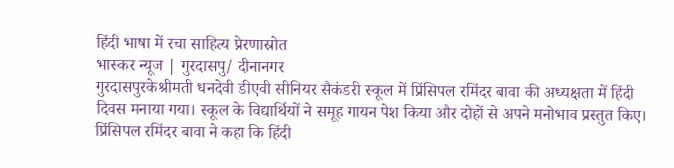हिंदी भाषा में रचा साहित्य प्रेरणास्रोत
भास्कर न्यूज | गुरदासपु/ दीनानगर
गुरदासपुरकेश्रीमती धनदेवी डीएवी सीनियर सैकंडरी स्कूल में प्रिंसिपल रमिंदर बावा की अध्यक्षता में हिंदी दिवस मनाया गया। स्कूल के विद्यार्थियों ने समूह गायन पेश किया और दोहों से अपने मनोभाव प्रस्तुत किए। प्रिंसिपल रमिंदर बावा ने कहा कि हिंदी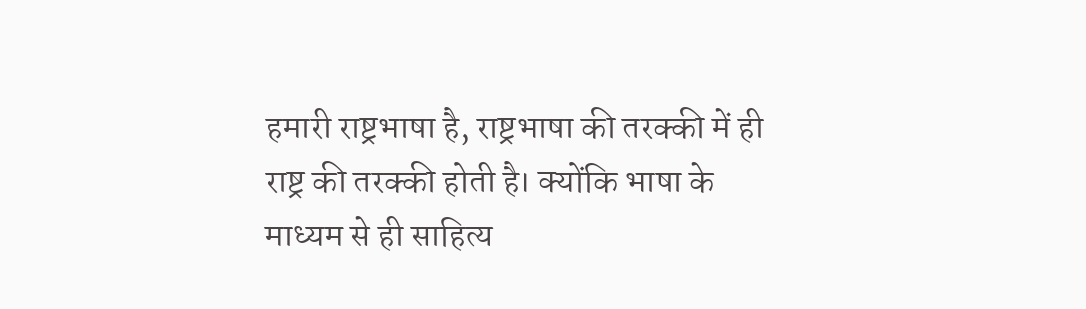हमारी राष्ट्रभाषा है, राष्ट्रभाषा की तरक्की में ही राष्ट्र की तरक्की होती है। क्योंकि भाषा के माध्यम से ही साहित्य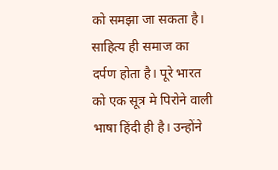को समझा जा सकता है। साहित्य ही समाज का दर्पण होता है। पूरे भारत को एक सूत्र मे पिरोने वाली भाषा हिंदी ही है। उन्होंने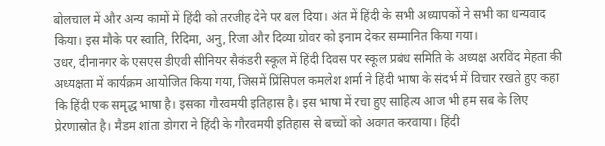बोलचाल में और अन्य कामों में हिंदी को तरजीह देने पर बल दिया। अंत में हिंदी के सभी अध्यापकों ने सभी का धन्यवाद किया। इस मौके पर स्वाति, रिदिमा, अनु, रिजा और दिव्या ग्रोवर को इनाम देकर सम्मानित किया गया।
उधर, दीनानगर के एसएस डीएवी सीनियर सैकंडरी स्कूल में हिंदी दिवस पर स्कूल प्रबंध समिति के अध्यक्ष अरविंद मेहता की अध्यक्षता में कार्यक्रम आयोजित किया गया, जिसमें प्रिंसिपल कमलेश शर्मा ने हिंदी भाषा के संदर्भ में विचार रखते हुए कहा कि हिंदी एक समृद्ध भाषा है। इसका गौरवमयी इतिहास है। इस भाषा में रचा हुए साहित्य आज भी हम सब के लिए प्रेरणास्रोत है। मैडम शांता डोगरा ने हिंदी के गौरवमयी इतिहास से बच्चों को अवगत करवाया। हिंदी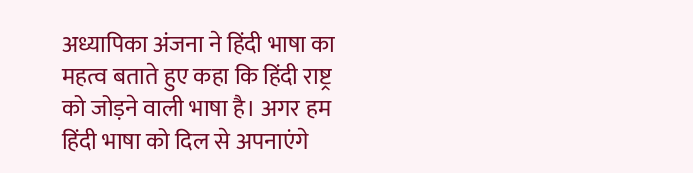अध्यापिका अंजना ने हिंदी भाषा का महत्व बताते हुए कहा कि हिंदी राष्ट्र को जोड़ने वाली भाषा है। अगर हम हिंदी भाषा को दिल से अपनाएंगे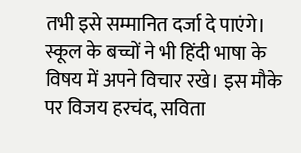तभी इसे सम्मानित दर्जा दे पाएंगे। स्कूल के बच्चों ने भी हिंदी भाषा के विषय में अपने विचार रखे। इस मौके पर विजय हरचंद, सविता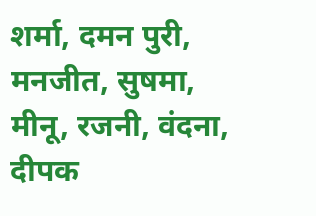शर्मा, दमन पुरी, मनजीत, सुषमा, मीनू, रजनी, वंदना, दीपक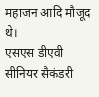महाजन आदि मौजूद थे।
एसएस डीएवी सीनियर सैकंडरी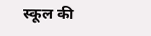स्कूल की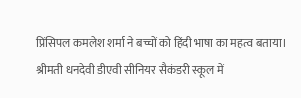प्रिंसिपल कमलेश शर्मा ने बच्चों को हिंदी भाषा का महत्व बताया।
श्रीमती धनदेवी डीएवी सीनियर सैकंडरी स्कूल में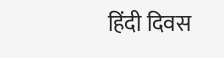हिंदी दिवस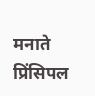मनाते प्रिंसिपल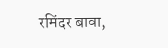रमिंदर बावा,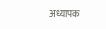अध्यापक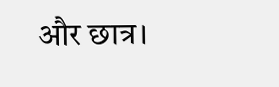और छात्र।